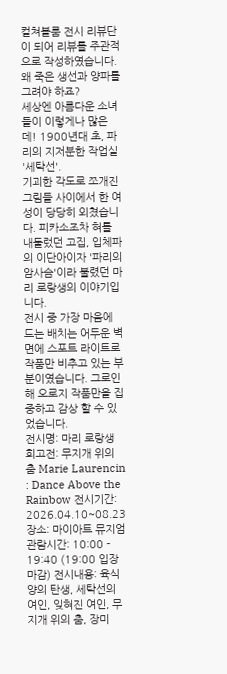컬쳐블룸 전시 리뷰단이 되어 리뷰를 주관적으로 작성하였습니다. 왜 죽은 생선과 양파를 그려야 하죠?
세상엔 아름다운 소녀들이 이렇게나 많은데! 1900년대 초, 파리의 지저분한 작업실 '세탁선'.
기괴한 각도로 쪼개진 그림들 사이에서 한 여성이 당당히 외쳤습니다. 피카소조차 혀를 내둘렀던 고집, 입체파의 이단아이자 '파리의 암사슴'이라 불렸던 마리 로랑생의 이야기입니다.
전시 중 가장 마음에 드는 배치는 어두운 벽면에 스포트 라이트로 작품만 비추고 있는 부분이였습니다. 그로인해 오로지 작품만을 집중하고 감상 할 수 있었습니다.
전시명: 마리 로랑생 회고전: 무지개 위의 춤 Marie Laurencin : Dance Above the Rainbow 전시기간: 2026.04.10~08.23 장소: 마이아트 뮤지엄 관람시간: 10:00 - 19:40 (19:00 입장마감) 전시내용: 육식 양의 탄생, 세탁선의 여인, 잊혀진 여인, 무지개 위의 춤, 장미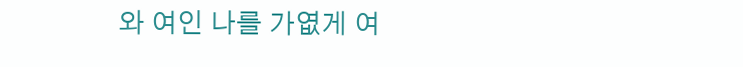와 여인 나를 가엾게 여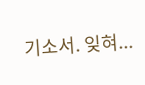기소서. 잊혀...